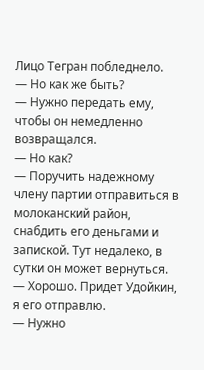Лицо Тегран побледнело.
— Но как же быть?
— Нужно передать ему, чтобы он немедленно возвращался.
— Но как?
— Поручить надежному члену партии отправиться в молоканский район, снабдить его деньгами и запиской. Тут недалеко, в сутки он может вернуться.
— Хорошо. Придет Удойкин, я его отправлю.
— Нужно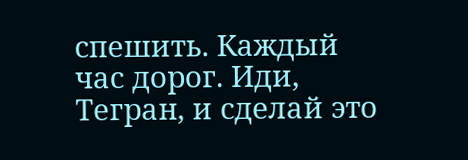спешить. Каждый час дорог. Иди, Тегран, и сделай это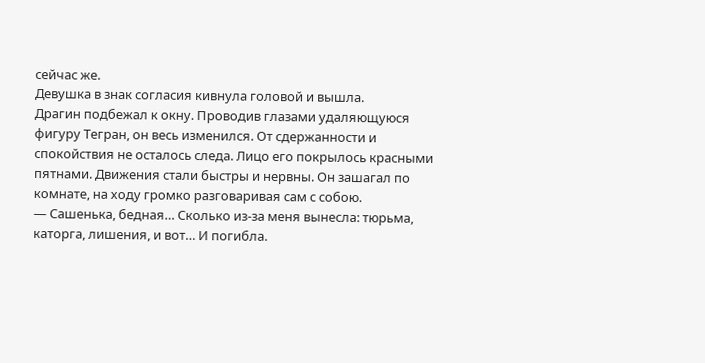сейчас же.
Девушка в знак согласия кивнула головой и вышла.
Драгин подбежал к окну. Проводив глазами удаляющуюся фигуру Тегран, он весь изменился. От сдержанности и спокойствия не осталось следа. Лицо его покрылось красными пятнами. Движения стали быстры и нервны. Он зашагал по комнате, на ходу громко разговаривая сам с собою.
— Сашенька, бедная… Сколько из-за меня вынесла: тюрьма, каторга, лишения, и вот… И погибла.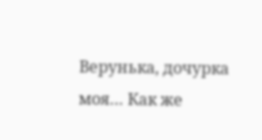Верунька, дочурка моя… Как же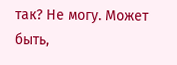так? Не могу. Может быть,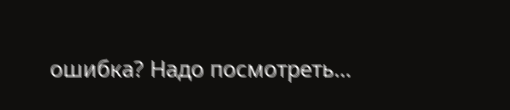ошибка? Надо посмотреть…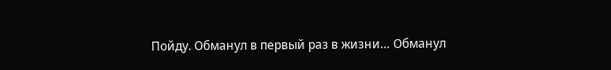Пойду. Обманул в первый раз в жизни… Обманул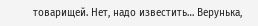товарищей. Нет, надо известить… Верунька,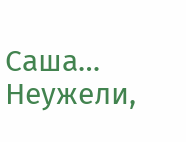Саша… Неужели,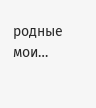родные мои…